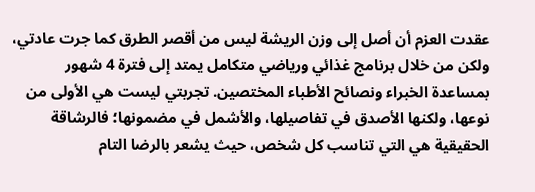عقدت العزم أن أصل إلى وزن الريشة ليس من أقصر الطرق كما جرت عادتي، ولكن من خلال برنامج غذائي ورياضي متكامل يمتد إلى فترة 4 شهور بمساعدة الخبراء ونصائح الأطباء المختصين. تجربتي ليست هي الأولى من نوعها، ولكنها الأصدق في تفاصيلها، والأشمل في مضمونها؛ فالرشاقة الحقيقية هي التي تناسب كل شخص، حيث يشعر بالرضا التام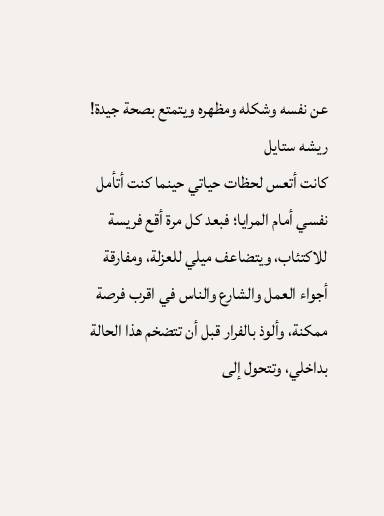عن نفسه وشكله ومظهره ويتمتع بصحة جيدة!
ريشه ستايل
كانت أتعس لحظات حياتي حينما كنت أتأمل نفسي أمام المرايا؛ فبعد كل مرة أقع فريسة للاكتئاب، ويتضاعف ميلي للعزلة، ومفارقة أجواء العمل والشارع والناس في اقرب فرصة ممكنة، وألوذ بالفرار قبل أن تتضخم هذا الحالة بداخلي، وتتحول إلى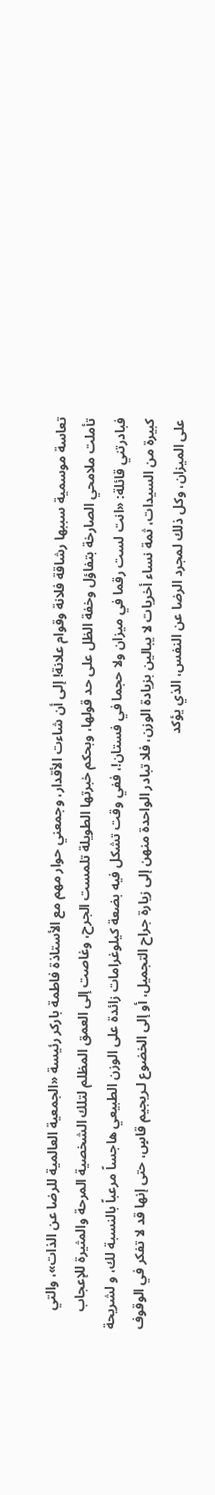تعاسة موسمية سببها رشاقة فلانة وقوام علانة! إلى أن شاءت الأقدار، وجمعني حوار مهم مع الأستاذة فاطمة باركر رئيسة «الجمعية العالمية للرضا عن الذات»، والتي تأملت ملامحي الصارخة بتفاؤل وخفة الظل على حد قولها، وبحكم خبرتها الطويلة تلمست الجرح، وغاصت إلى العمق المظلم لتلك الشخصية المرحة والمثيرة للإعجاب فبادرتني قائلة: «انت لست رقما في ميزان ولا حجما في فستان!، ففي وقت تشكل فيه بضعة كيلوغرامات زائدة على الوزن الطبيعي هاجساً مرعباً بالنسبة لك، و لشريحة كبيرة من السيدات، ثمة نساء أخريات لا يبالين بزيادة الوزن، فلا تبادر الواحدة منهن إلى زيارة جراح التجميل، أو إلى الخضوع لـريجيم قاسٍ، حتى إنها قد لا تفكر في الوقوف على الميزان، وكل ذلك لمجرد الرضا عن النفس، الذي يؤكد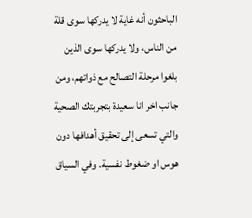الباحثون أنه غاية لا يدركها سوى قلة من الناس، ولا يدركها سوى الذين بلغوا مرحلة التصالح مع ذواتهم، ومن جانب اخر انا سعيدة بتجربتك الصحية والتي تسعى إلى تحقيق أهدافها دون هوس او ضغوط نفسية. وفي السياق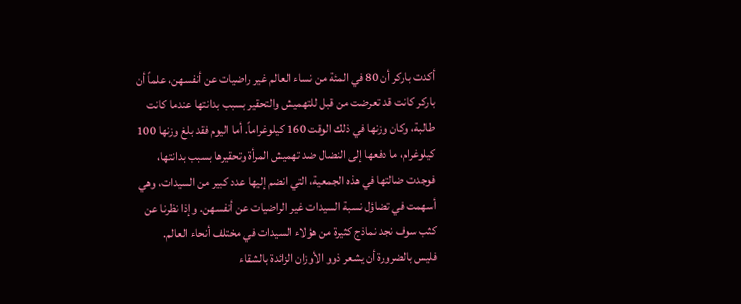أكدت باركر أن 80 في المئة من نساء العالم غير راضيات عن أنفسهن، علماً أن باركر كانت قد تعرضت من قبل للتهميش والتحقير بسبب بدانتها عندما كانت طالبة، وكان وزنها في ذلك الوقت 160 كيلوغراماً. أما اليوم فقد بلغ وزنها 100 كيلوغرام، ما دفعها إلى النضال ضد تهميش المرأة وتحقيرها بسبب بدانتها، فوجدت ضالتها في هذه الجمعية، التي انضم إليها عدد كبير من السيدات، وهي أسهمت في تضاؤل نسبة السيدات غير الراضيات عن أنفسهن. وإذا نظرنا عن كثب سوف نجد نماذج كثيرة من هؤلاء السيدات في مختلف أنحاء العالم.
فليس بالضرورة أن يشعر ذوو الأوزان الزائدة بالشقاء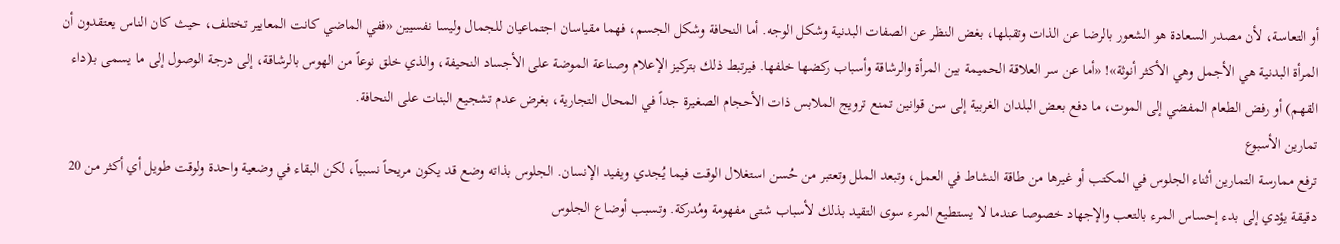أو التعاسة، لأن مصدر السعادة هو الشعور بالرضا عن الذات وتقبلها، بغض النظر عن الصفات البدنية وشكل الوجه. أما النحافة وشكل الجسم، فهما مقياسان اجتماعيان للجمال وليسا نفسيين «ففي الماضي كانت المعايير تختلف، حيث كان الناس يعتقدون أن المرأة البدنية هي الأجمل وهي الأكثر أنوثة»! «أما عن سر العلاقة الحميمة بين المرأة والرشاقة وأسباب ركضها خلفها. فيرتبط ذلك بتركيز الإعلام وصناعة الموضة على الأجساد النحيفة، والذي خلق نوعاً من الهوس بالرشاقة، إلى درجة الوصول إلى ما يسمى بـ(داء القهم) أو رفض الطعام المفضي إلى الموت، ما دفع بعض البلدان الغربية إلى سن قوانين تمنع ترويج الملابس ذات الأحجام الصغيرة جداً في المحال التجارية، بغرض عدم تشجيع البنات على النحافة.
تمارين الأسبوع
ترفع ممارسة التمارين أثناء الجلوس في المكتب أو غيرها من طاقة النشاط في العمل، وتبعد الملل وتعتبر من حُسن استغلال الوقت فيما يُجدي ويفيد الإنسان. الجلوس بذاته وضع قد يكون مريحاً نسبياً، لكن البقاء في وضعية واحدة ولوقت طويل أي أكثر من 20 دقيقة يؤدي إلى بدء إحساس المرء بالتعب والإجهاد خصوصا عندما لا يستطيع المرء سوى التقيد بذلك لأسباب شتى مفهومة ومُدركة. وتسبب أوضاع الجلوس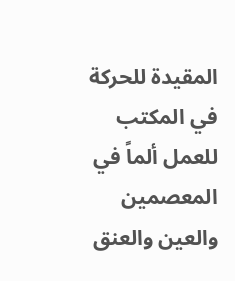المقيدة للحركة في المكتب للعمل ألماً في المعصمين والعين والعنق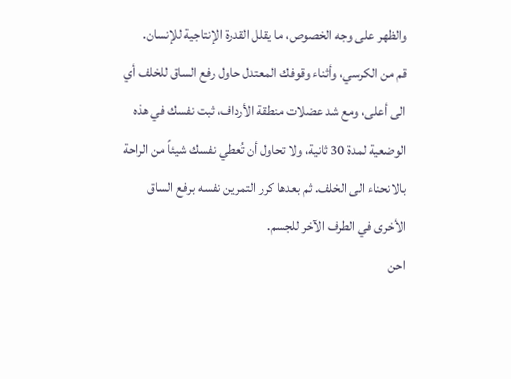والظهر على وجه الخصوص، ما يقلل القدرة الإنتاجية للإنسان.
قم من الكرسي، وأثناء وقوفك المعتدل حاول رفع الساق للخلف أي الى أعلى، ومع شد عضلات منطقة الأرداف، ثبت نفسك في هذه الوضعية لمدة 30 ثانية، ولا تحاول أن تُعطي نفسك شيئاً من الراحة بالانحناء الى الخلف. ثم بعدها كرر التمرين نفسه برفع الساق الأخرى في الطرف الآخر للجسم.
احن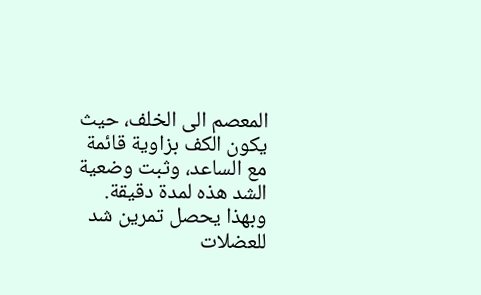المعصم الى الخلف، حيث يكون الكف بزاوية قائمة مع الساعد، وثبت وضعية الشد هذه لمدة دقيقة. وبهذا يحصل تمرين شد للعضلات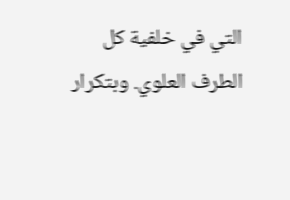التي في خلفية كل الطرف العلوي. وبتكرار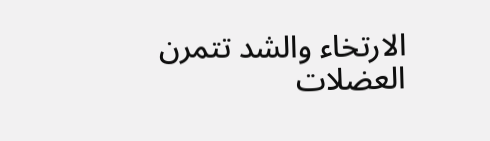الارتخاء والشد تتمرن العضلات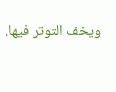ويخف التوتر فيها.